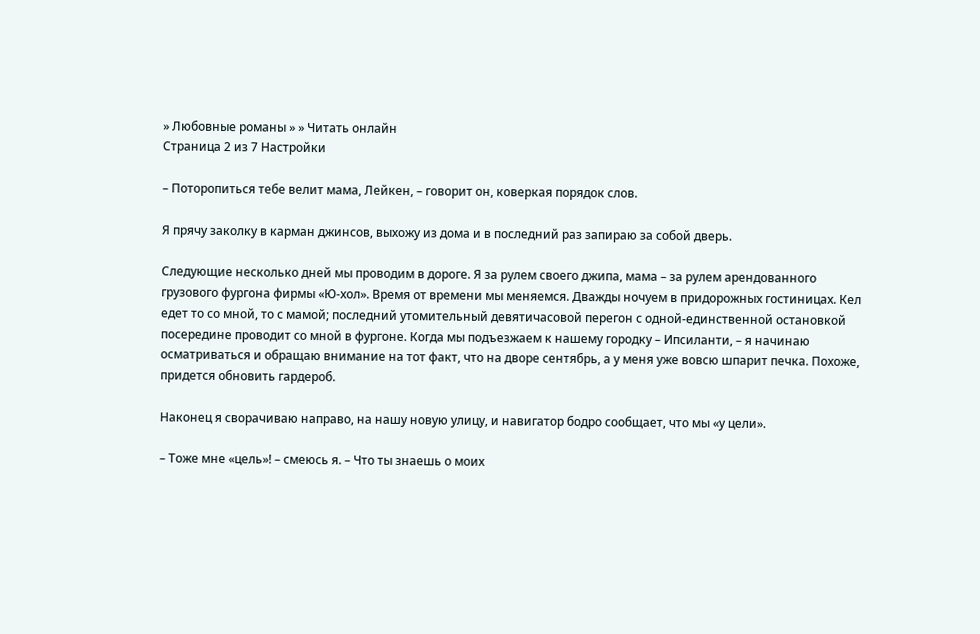» Любовные романы » » Читать онлайн
Страница 2 из 7 Настройки

– Поторопиться тебе велит мама, Лейкен, – говорит он, коверкая порядок слов.

Я прячу заколку в карман джинсов, выхожу из дома и в последний раз запираю за собой дверь.

Следующие несколько дней мы проводим в дороге. Я за рулем своего джипа, мама – за рулем арендованного грузового фургона фирмы «Ю-хол». Время от времени мы меняемся. Дважды ночуем в придорожных гостиницах. Кел едет то со мной, то с мамой; последний утомительный девятичасовой перегон с одной-единственной остановкой посередине проводит со мной в фургоне. Когда мы подъезжаем к нашему городку – Ипсиланти, – я начинаю осматриваться и обращаю внимание на тот факт, что на дворе сентябрь, а у меня уже вовсю шпарит печка. Похоже, придется обновить гардероб.

Наконец я сворачиваю направо, на нашу новую улицу, и навигатор бодро сообщает, что мы «у цели».

– Тоже мне «цель»! – смеюсь я. – Что ты знаешь о моих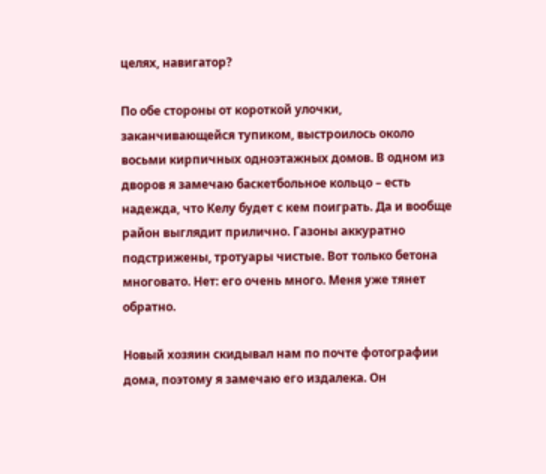целях, навигатор?

По обе стороны от короткой улочки, заканчивающейся тупиком, выстроилось около восьми кирпичных одноэтажных домов. В одном из дворов я замечаю баскетбольное кольцо – есть надежда, что Келу будет с кем поиграть. Да и вообще район выглядит прилично. Газоны аккуратно подстрижены, тротуары чистые. Вот только бетона многовато. Нет: его очень много. Меня уже тянет обратно.

Новый хозяин скидывал нам по почте фотографии дома, поэтому я замечаю его издалека. Он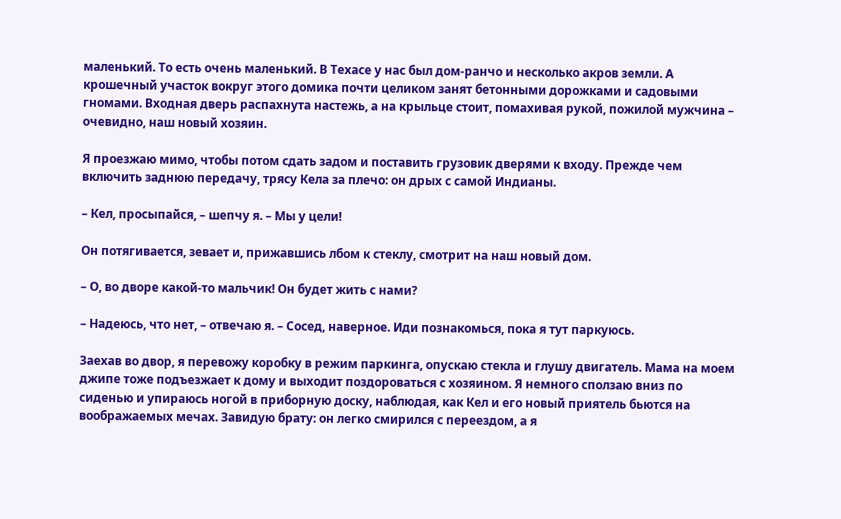маленький. То есть очень маленький. В Техасе у нас был дом-ранчо и несколько акров земли. А крошечный участок вокруг этого домика почти целиком занят бетонными дорожками и садовыми гномами. Входная дверь распахнута настежь, а на крыльце стоит, помахивая рукой, пожилой мужчина – очевидно, наш новый хозяин.

Я проезжаю мимо, чтобы потом сдать задом и поставить грузовик дверями к входу. Прежде чем включить заднюю передачу, трясу Кела за плечо: он дрых с самой Индианы.

– Кел, просыпайся, – шепчу я. – Мы у цели!

Он потягивается, зевает и, прижавшись лбом к стеклу, смотрит на наш новый дом.

– О, во дворе какой-то мальчик! Он будет жить с нами?

– Надеюсь, что нет, – отвечаю я. – Сосед, наверное. Иди познакомься, пока я тут паркуюсь.

Заехав во двор, я перевожу коробку в режим паркинга, опускаю стекла и глушу двигатель. Мама на моем джипе тоже подъезжает к дому и выходит поздороваться с хозяином. Я немного сползаю вниз по сиденью и упираюсь ногой в приборную доску, наблюдая, как Кел и его новый приятель бьются на воображаемых мечах. Завидую брату: он легко смирился с переездом, а я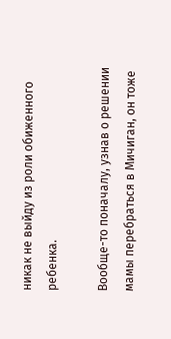никак не выйду из роли обиженного ребенка.

Вообще-то поначалу, узнав о решении мамы перебраться в Мичиган, он тоже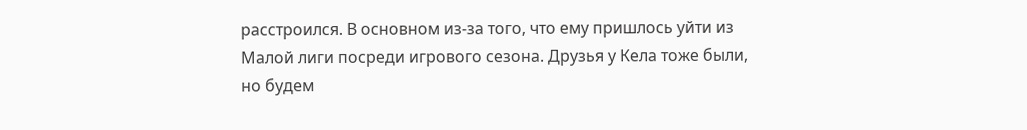расстроился. В основном из-за того, что ему пришлось уйти из Малой лиги посреди игрового сезона. Друзья у Кела тоже были, но будем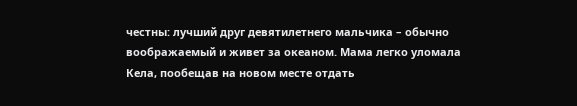честны: лучший друг девятилетнего мальчика – обычно воображаемый и живет за океаном. Мама легко уломала Кела, пообещав на новом месте отдать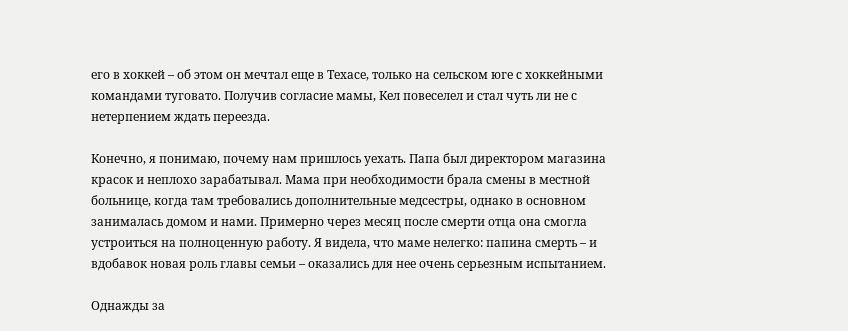его в хоккей – об этом он мечтал еще в Техасе, только на сельском юге с хоккейными командами туговато. Получив согласие мамы, Кел повеселел и стал чуть ли не с нетерпением ждать переезда.

Конечно, я понимаю, почему нам пришлось уехать. Папа был директором магазина красок и неплохо зарабатывал. Мама при необходимости брала смены в местной больнице, когда там требовались дополнительные медсестры, однако в основном занималась домом и нами. Примерно через месяц после смерти отца она смогла устроиться на полноценную работу. Я видела, что маме нелегко: папина смерть – и вдобавок новая роль главы семьи – оказались для нее очень серьезным испытанием.

Однажды за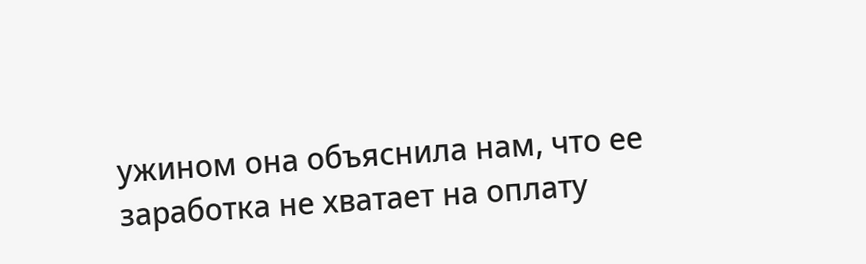ужином она объяснила нам, что ее заработка не хватает на оплату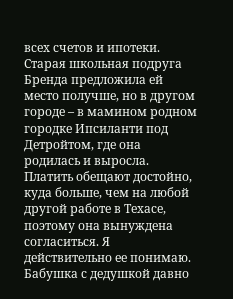всех счетов и ипотеки. Старая школьная подруга Бренда предложила ей место получше, но в другом городе – в мамином родном городке Ипсиланти под Детройтом, где она родилась и выросла. Платить обещают достойно, куда больше, чем на любой другой работе в Техасе, поэтому она вынуждена согласиться. Я действительно ее понимаю. Бабушка с дедушкой давно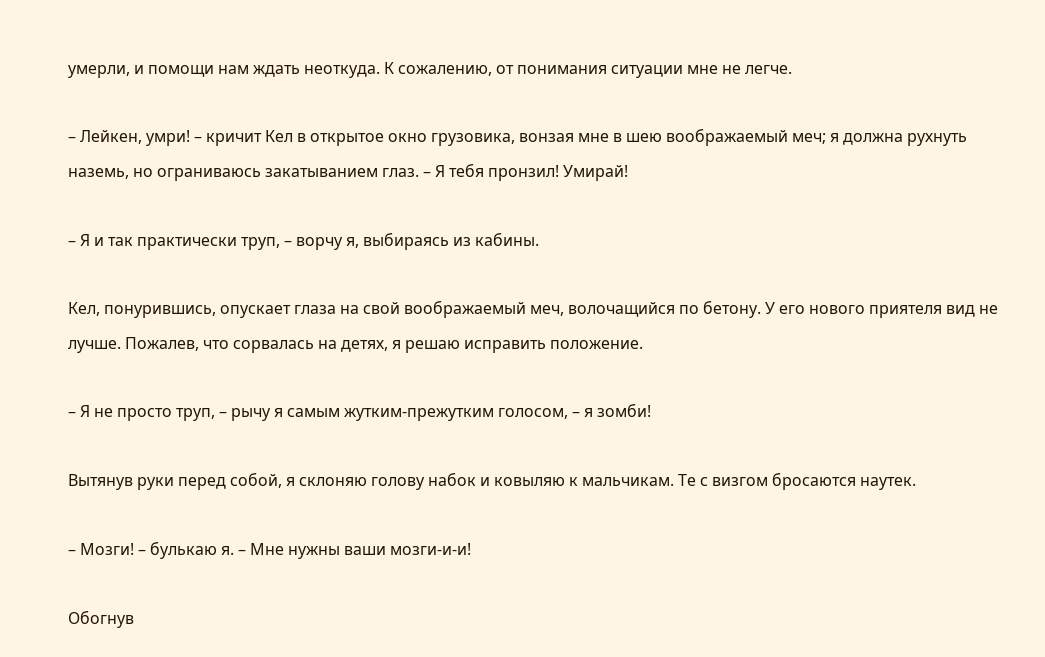умерли, и помощи нам ждать неоткуда. К сожалению, от понимания ситуации мне не легче.

– Лейкен, умри! – кричит Кел в открытое окно грузовика, вонзая мне в шею воображаемый меч; я должна рухнуть наземь, но ограниваюсь закатыванием глаз. – Я тебя пронзил! Умирай!

– Я и так практически труп, – ворчу я, выбираясь из кабины.

Кел, понурившись, опускает глаза на свой воображаемый меч, волочащийся по бетону. У его нового приятеля вид не лучше. Пожалев, что сорвалась на детях, я решаю исправить положение.

– Я не просто труп, – рычу я самым жутким-прежутким голосом, – я зомби!

Вытянув руки перед собой, я склоняю голову набок и ковыляю к мальчикам. Те с визгом бросаются наутек.

– Мозги! – булькаю я. – Мне нужны ваши мозги-и-и!

Обогнув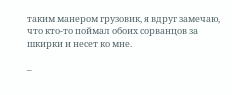таким манером грузовик, я вдруг замечаю, что кто-то поймал обоих сорванцов за шкирки и несет ко мне.

–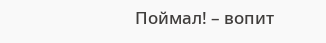Поймал! – вопит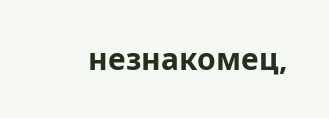незнакомец,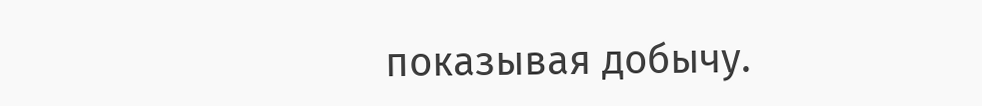показывая добычу.